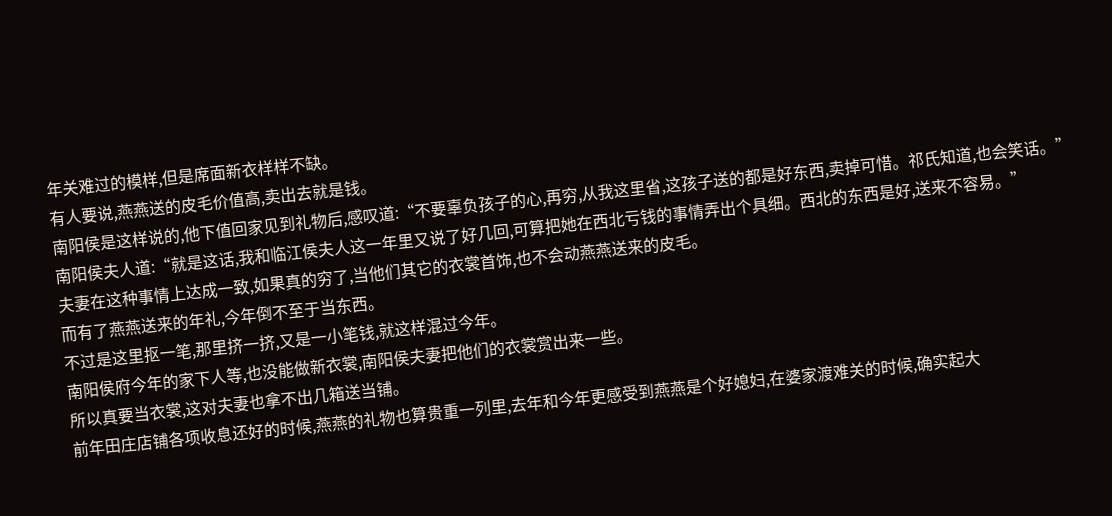年关难过的模样,但是席面新衣样样不缺。
有人要说,燕燕送的皮毛价值高,卖出去就是钱。
南阳侯是这样说的,他下值回家见到礼物后,感叹道:“不要辜负孩子的心,再穷,从我这里省,这孩子送的都是好东西,卖掉可惜。祁氏知道,也会笑话。”
南阳侯夫人道:“就是这话,我和临江侯夫人这一年里又说了好几回,可算把她在西北亏钱的事情弄出个具细。西北的东西是好,送来不容易。”
夫妻在这种事情上达成一致,如果真的穷了,当他们其它的衣裳首饰,也不会动燕燕送来的皮毛。
而有了燕燕送来的年礼,今年倒不至于当东西。
不过是这里抠一笔,那里挤一挤,又是一小笔钱,就这样混过今年。
南阳侯府今年的家下人等,也没能做新衣裳,南阳侯夫妻把他们的衣裳赏出来一些。
所以真要当衣裳,这对夫妻也拿不出几箱送当铺。
前年田庄店铺各项收息还好的时候,燕燕的礼物也算贵重一列里,去年和今年更感受到燕燕是个好媳妇,在婆家渡难关的时候,确实起大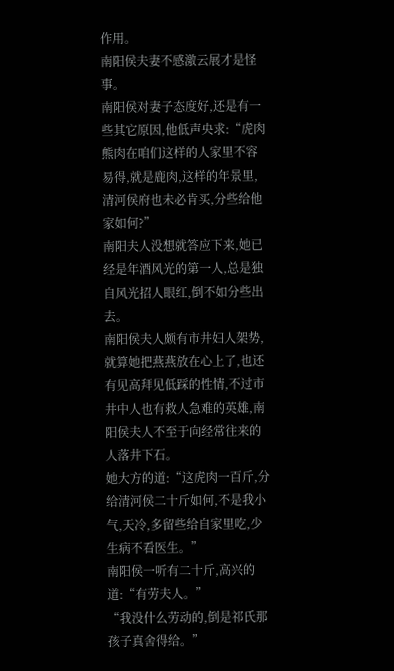作用。
南阳侯夫妻不感激云展才是怪事。
南阳侯对妻子态度好,还是有一些其它原因,他低声央求:“虎肉熊肉在咱们这样的人家里不容易得,就是鹿肉,这样的年景里,清河侯府也未必肯买,分些给他家如何?”
南阳夫人没想就答应下来,她已经是年酒风光的第一人,总是独自风光招人眼红,倒不如分些出去。
南阳侯夫人颇有市井妇人架势,就算她把燕燕放在心上了,也还有见高拜见低踩的性情,不过市井中人也有救人急难的英雄,南阳侯夫人不至于向经常往来的人落井下石。
她大方的道:“这虎肉一百斤,分给清河侯二十斤如何,不是我小气,天冷,多留些给自家里吃,少生病不看医生。”
南阳侯一听有二十斤,高兴的道:“有劳夫人。”
“我没什么劳动的,倒是祁氏那孩子真舍得给。”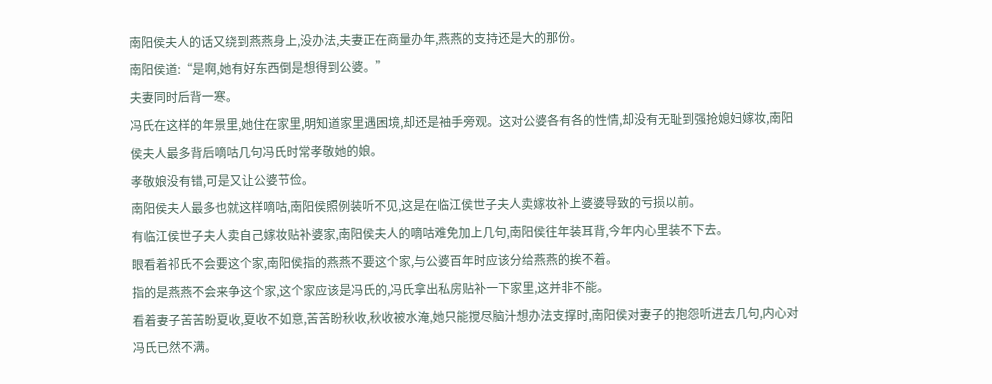南阳侯夫人的话又绕到燕燕身上,没办法,夫妻正在商量办年,燕燕的支持还是大的那份。
南阳侯道:“是啊,她有好东西倒是想得到公婆。”
夫妻同时后背一寒。
冯氏在这样的年景里,她住在家里,明知道家里遇困境,却还是袖手旁观。这对公婆各有各的性情,却没有无耻到强抢媳妇嫁妆,南阳侯夫人最多背后嘀咕几句冯氏时常孝敬她的娘。
孝敬娘没有错,可是又让公婆节俭。
南阳侯夫人最多也就这样嘀咕,南阳侯照例装听不见,这是在临江侯世子夫人卖嫁妆补上婆婆导致的亏损以前。
有临江侯世子夫人卖自己嫁妆贴补婆家,南阳侯夫人的嘀咕难免加上几句,南阳侯往年装耳背,今年内心里装不下去。
眼看着祁氏不会要这个家,南阳侯指的燕燕不要这个家,与公婆百年时应该分给燕燕的挨不着。
指的是燕燕不会来争这个家,这个家应该是冯氏的,冯氏拿出私房贴补一下家里,这并非不能。
看着妻子苦苦盼夏收,夏收不如意,苦苦盼秋收,秋收被水淹,她只能搅尽脑汁想办法支撑时,南阳侯对妻子的抱怨听进去几句,内心对冯氏已然不满。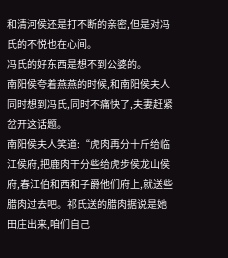和清河侯还是打不断的亲密,但是对冯氏的不悦也在心间。
冯氏的好东西是想不到公婆的。
南阳侯夸着燕燕的时候,和南阳侯夫人同时想到冯氏,同时不痛快了,夫妻赶紧岔开这话题。
南阳侯夫人笑道:“虎肉再分十斤给临江侯府,把鹿肉干分些给虎步侯龙山侯府,春江伯和西和子爵他们府上,就送些腊肉过去吧。祁氏送的腊肉据说是她田庄出来,咱们自己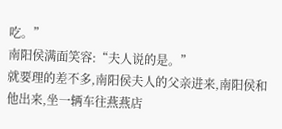吃。”
南阳侯满面笑容:“夫人说的是。”
就要理的差不多,南阳侯夫人的父亲进来,南阳侯和他出来,坐一辆车往燕燕店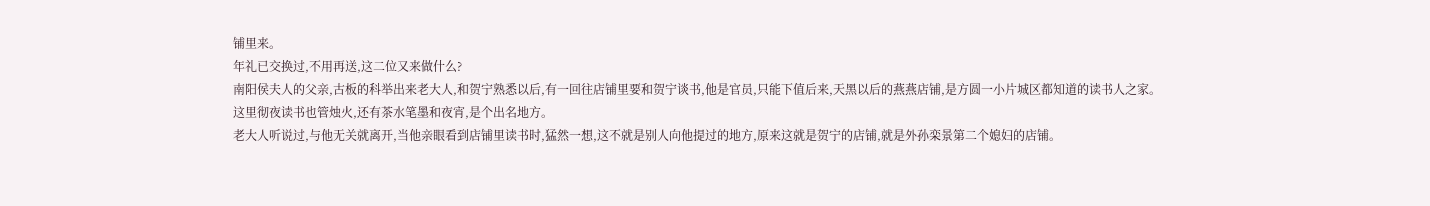铺里来。
年礼已交换过,不用再送,这二位又来做什么?
南阳侯夫人的父亲,古板的科举出来老大人,和贺宁熟悉以后,有一回往店铺里要和贺宁谈书,他是官员,只能下值后来,天黑以后的燕燕店铺,是方圆一小片城区都知道的读书人之家。
这里彻夜读书也管烛火,还有茶水笔墨和夜宵,是个出名地方。
老大人听说过,与他无关就离开,当他亲眼看到店铺里读书时,猛然一想,这不就是别人向他提过的地方,原来这就是贺宁的店铺,就是外孙栾景第二个媳妇的店铺。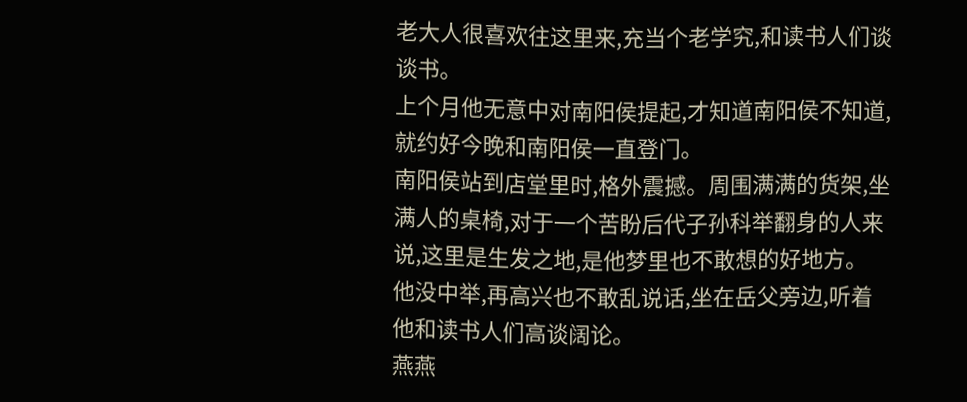老大人很喜欢往这里来,充当个老学究,和读书人们谈谈书。
上个月他无意中对南阳侯提起,才知道南阳侯不知道,就约好今晚和南阳侯一直登门。
南阳侯站到店堂里时,格外震撼。周围满满的货架,坐满人的桌椅,对于一个苦盼后代子孙科举翻身的人来说,这里是生发之地,是他梦里也不敢想的好地方。
他没中举,再高兴也不敢乱说话,坐在岳父旁边,听着他和读书人们高谈阔论。
燕燕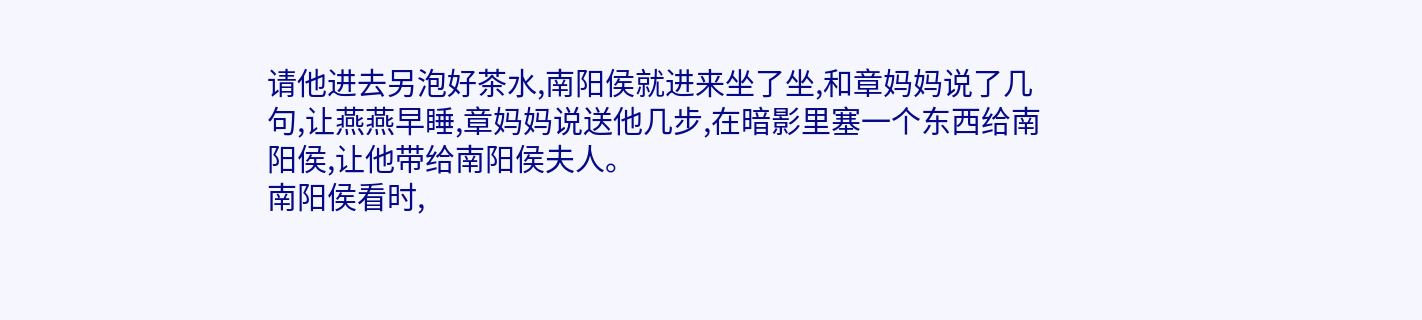请他进去另泡好茶水,南阳侯就进来坐了坐,和章妈妈说了几句,让燕燕早睡,章妈妈说送他几步,在暗影里塞一个东西给南阳侯,让他带给南阳侯夫人。
南阳侯看时,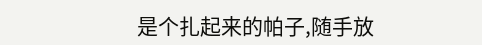是个扎起来的帕子,随手放